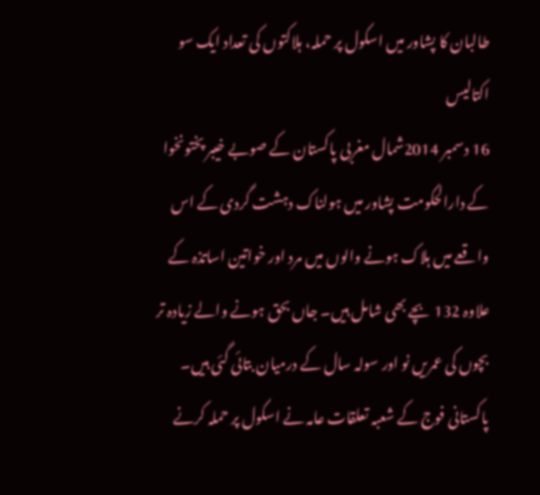طالبان کا پشاور میں اسکول پر حملہ، ہلاکتوں کی تعداد ایک سو اکتالیس
16 دسمبر 2014شمال مغربی پاکستان کے صوبے خیبر پختونخوا کے دارالحکومت پشاور میں ہولناک دہشت گردی کے اس واقعے میں ہلاک ہونے والوں میں مرد اور خواتین اساتذہ کے علاوہ 132 بچے بھی شامل ہیں۔ جاں بحق ہونے والے زیادہ تر بچوں کی عمریں نو اور سولہ سال کے درمیان بتائی گئی ہیں۔
پاکستانی فوج کے شعبہ تعلقات عامہ نے اسکول پر حملہ کرنے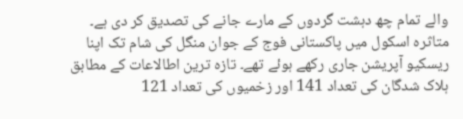والے تمام چھ دہشت گردوں کے مارے جانے کی تصدیق کر دی ہے۔ متاثرہ اسکول میں پاکستانی فوج کے جوان منگل کی شام تک اپنا ریسکیو آپریشن جاری رکھے ہوئے تھے۔ تازہ ترین اطالاعات کے مطابق ہلاک شدگان کی تعداد 141 اور زخمیوں کی تعداد 121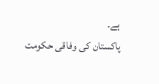ہے۔
پاکستان کی وفاقی حکومت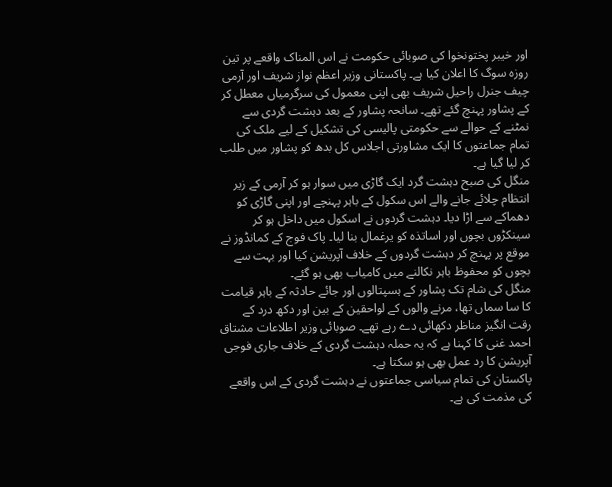اور خیبر پختونخوا کی صوبائی حکومت نے اس المناک واقعے پر تین روزہ سوگ کا اعلان کیا ہے۔ پاکستانی وزیر اعظم نواز شریف اور آرمی چیف جنرل راحیل شریف بھی اپنی معمول کی سرگرمیاں معطل کر کے پشاور پہنچ گئے تھے۔ سانحہ پشاور کے بعد دہشت گردی سے نمٹنے کے حوالے سے حکومتی پالیسی کی تشکیل کے لیے ملک کی تمام جماعتوں کا ایک مشاورتی اجلاس کل بدھ کو پشاور میں طلب کر لیا گیا ہے۔
منگل کی صبح دہشت گرد ایک گاڑی میں سوار ہو کر آرمی کے زیر انتظام چلائے جانے والے اس سکول کے باہر پہنچے اور اپنی گاڑی کو دھماکے سے اڑا دیا۔ دہشت گردوں نے اسکول میں داخل ہو کر سینکڑوں بچوں اور اساتذہ کو یرغمال بنا لیا۔ پاک فوج کے کمانڈوز نے موقع پر پہنچ کر دہشت گردوں کے خلاف آپریشن کیا اور بہت سے بچوں کو محفوظ باہر نکالنے میں کامیاب بھی ہو گئے۔
منگل کی شام تک پشاور کے ہسپتالوں اور جائے حادثہ کے باہر قیامت کا سا سماں تھا، مرنے والوں کے لواحقین کے بین اور دکھ درد کے رقت انگیز مناظر دکھائی دے رہے تھے۔ صوبائی وزیر اطلاعات مشتاق احمد غنی کا کہنا ہے کہ یہ حملہ دہشت گردی کے خلاف جاری فوجی آپریشن کا رد عمل بھی ہو سکتا ہے۔
پاکستان کی تمام سیاسی جماعتوں نے دہشت گردی کے اس واقعے کی مذمت کی ہے۔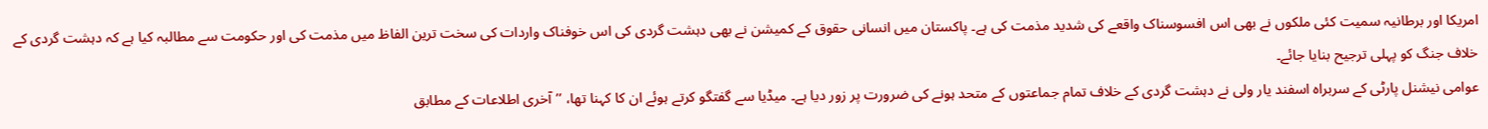امریکا اور برطانیہ سمیت کئی ملکوں نے بھی اس افسوسناک واقعے کی شدید مذمت کی ہے۔ پاکستان میں انسانی حقوق کے کمیشن نے بھی دہشت گردی کی اس خوفناک واردات کی سخت ترین الفاظ میں مذمت کی اور حکومت سے مطالبہ کیا ہے کہ دہشت گردی کے خلاف جنگ کو پہلی ترجیح بنایا جائے۔
عوامی نیشنل پارٹی کے سربراہ اسفند یار ولی نے دہشت گردی کے خلاف تمام جماعتوں کے متحد ہونے کی ضرورت پر زور دیا ہے۔ میڈیا سے گفتگو کرتے ہوئے ان کا کہنا تھا، ’’آخری اطلاعات کے مطابق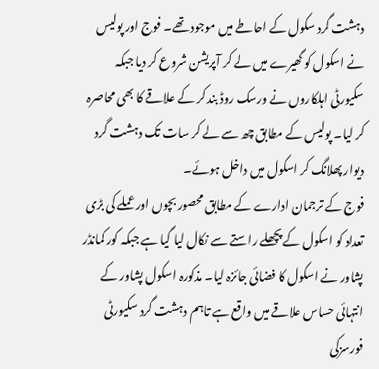دہشت گرد سکول کے احاطے میں موجود تھے۔ فوج اور پولیس نے اسکول کو گھیرے میں لے کر آپریشن شروع کر دیا جبکہ سکیورٹی اہلکاروں نے ورسک روڈ بند کر کے علاقے کا بھی محاصرہ کر لیا۔ پولیس کے مطابق چھ سے لے کر سات تک دہشت گرد دیوار پھلانگ کر اسکول میں داخل ہوئے۔
فوج کے ترجمان ادارے کے مطابق محصور بچوں اور عملے کی بڑی تعداد کو اسکول کے پچھلے راستے سے نکال لیا گیا ہے جبکہ کور کمانڈر پشاور نے اسکول کا فضائی جائزہ لیا۔ مذکورہ اسکول پشاور کے انتہائی حساس علاقے میں واقع ہے تاہم دہشت گرد سکیورٹی فورسزکی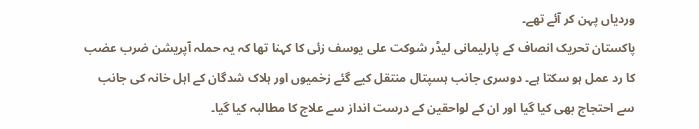وردیاں پہن کر آئے تھے۔
پاکستان تحریک انصاف کے پارلیمانی لیڈر شوکت علی یوسف زئی کا کہنا تھا کہ یہ حملہ آپریشن ضرب عضب کا رد عمل ہو سکتا ہے۔ دوسری جانب ہسپتال منتقل کیے گئے زخمیوں اور ہلاک شدگان کے اہل خانہ کی جانب سے احتجاج بھی کیا گیا اور ان کے لواحقین کے درست انداز سے علاج کا مطالبہ کیا گیا۔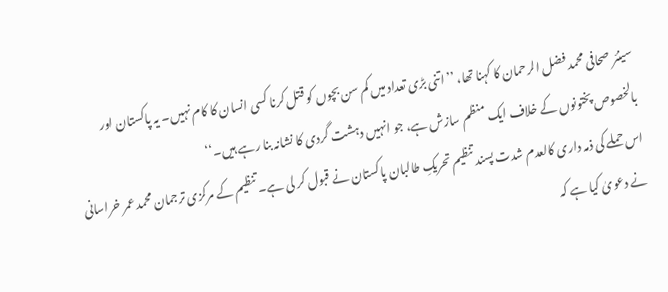سینئر صحافی محمد فضل الرحمان کا کہنا تھا، ’’اتنی بڑی تعداد میں کم سن بچوں کو قتل کرنا کسی انسان کا کام نہیں۔ یہ پاکستان اور بالخصوص پختونوں کے خلاف ایک منظم سازش ہے، جو انہیں دہشت گردی کا نشانہ بنا رہے ہیں۔‘‘
اس حملے کی ذمہ داری کالعدم شدت پسند تنظیم تحریکِ طالبان پاکستان نے قبول کر لی ہے۔ تنظیم کے مرکزی ترجمان محمد عمر خراسانی نے دعویٰ کیا ہے کہ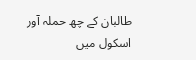طالبان کے چھ حملہ آور اسکول میں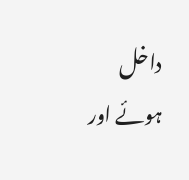داخل ہوئے اور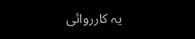یہ کارروائی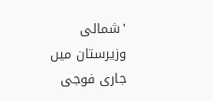'شمالی وزیرستان میں جاری فوجی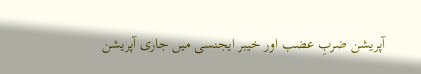آپریشن ضربِ عضب اور خیبر ایجنسی میں جاری آپریشن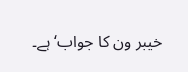خیبر ون کا جواب‘ ہے۔